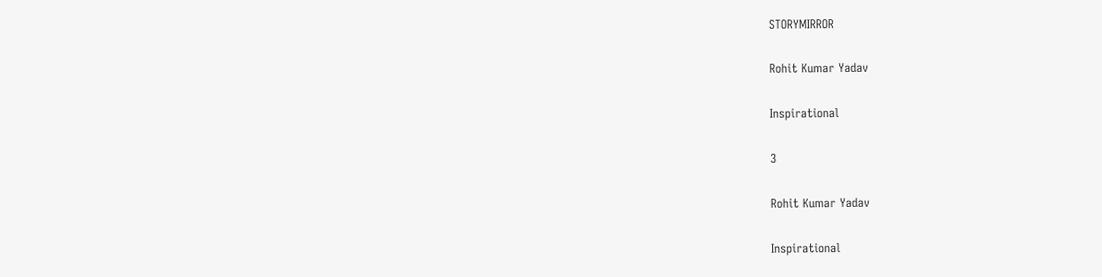STORYMIRROR

Rohit Kumar Yadav

Inspirational

3

Rohit Kumar Yadav

Inspirational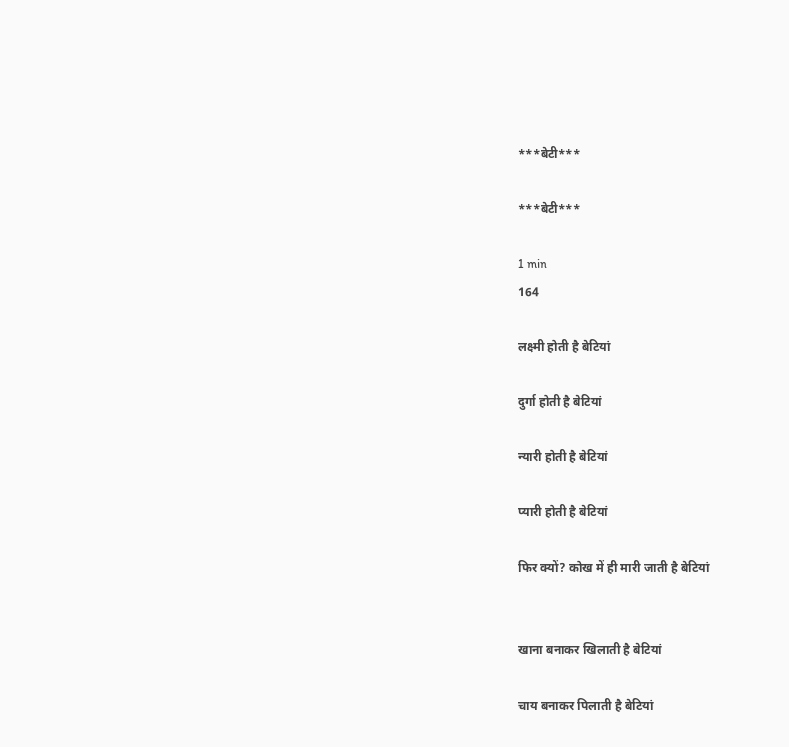***बेटी***

***बेटी***

1 min
164

लक्ष्मी होती है बेटियां

दुर्गा होती है बेटियां

न्यारी होती है बेटियां

प्यारी होती है बेटियां

फिर क्यों? कोख में ही मारी जाती है बेटियां


खाना बनाकर खिलाती है बेटियां

चाय बनाकर पिलाती है बेटियां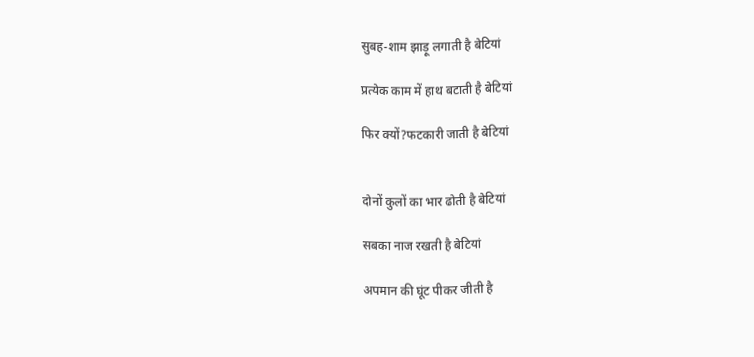सुबह-शाम झाड़ू लगाती है बेटियां

प्रत्येक काम में हाथ बटाती है बेटियां

फिर क्यों?फटकारी जाती है बेटियां


दोनों कुलों का भार ढोती है बेटियां

सबका नाज रखती है बेटियां

अपमान की घूंट पीकर जीती है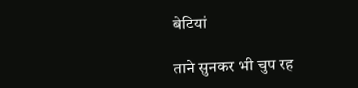बेटियां

ताने सुनकर भी चुप रह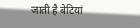जाती है बेटियां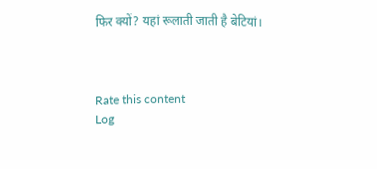फिर क्यों? यहां रूलाती जाती है बेटियां।



Rate this content
Log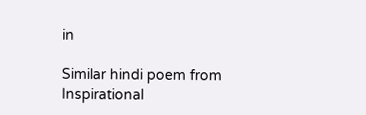in

Similar hindi poem from Inspirational